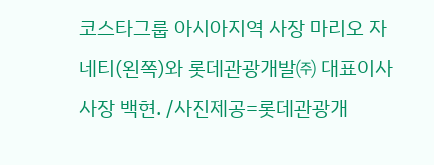코스타그룹 아시아지역 사장 마리오 자네티(왼쪽)와 롯데관광개발㈜ 대표이사사장 백현. /사진제공=롯데관광개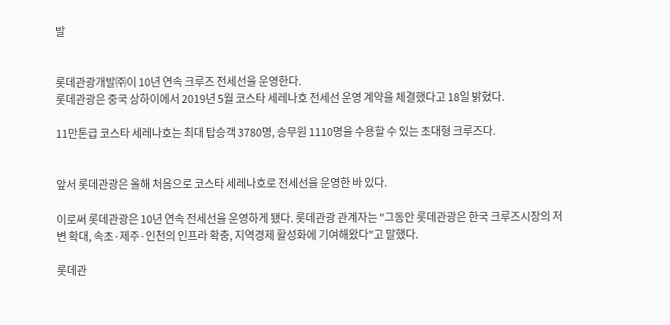발


롯데관광개발㈜이 10년 연속 크루즈 전세선을 운영한다.
롯데관광은 중국 상하이에서 2019년 5월 코스타 세레나호 전세선 운영 계약을 체결했다고 18일 밝혔다.

11만톤급 코스타 세레나호는 최대 탑승객 3780명, 승무원 1110명을 수용할 수 있는 초대형 크루즈다.


앞서 롯데관광은 올해 처음으로 코스타 세레나호로 전세선을 운영한 바 있다.

이로써 롯데관광은 10년 연속 전세선을 운영하게 됐다. 롯데관광 관계자는 "그동안 롯데관광은 한국 크루즈시장의 저변 확대, 속초·제주·인천의 인프라 확충, 지역경제 활성화에 기여해왔다"고 말했다.

롯데관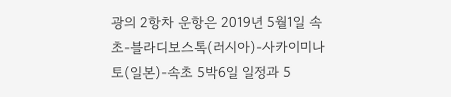광의 2항차 운항은 2019년 5월1일 속초-블라디보스톡(러시아)-사카이미나토(일본)-속초 5박6일 일정과 5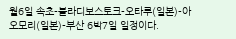월6일 속초-블라디보스토크-오타루(일본)-아오모리(일본)-부산 6박7일 일정이다.